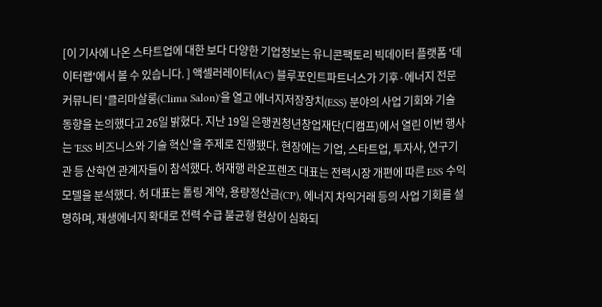[이 기사에 나온 스타트업에 대한 보다 다양한 기업정보는 유니콘팩토리 빅데이터 플랫폼 '데이터랩'에서 볼 수 있습니다. ] 액셀러레이터(AC) 블루포인트파트너스가 기후·에너지 전문 커뮤니티 '클리마살롱(Clima Salon)'을 열고 에너지저장장치(ESS) 분야의 사업 기회와 기술 동향을 논의했다고 26일 밝혔다. 지난 19일 은행권청년창업재단(디캠프)에서 열린 이번 행사는 'ESS 비즈니스와 기술 혁신'을 주제로 진행됐다. 현장에는 기업, 스타트업, 투자사, 연구기관 등 산학연 관계자들이 참석했다. 허재행 라온프렌즈 대표는 전력시장 개편에 따른 ESS 수익 모델을 분석했다. 허 대표는 톨링 계약, 용량정산금(CP), 에너지 차익거래 등의 사업 기회를 설명하며, 재생에너지 확대로 전력 수급 불균형 현상이 심화되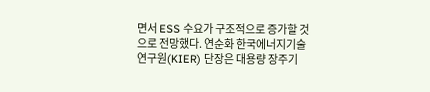면서 ESS 수요가 구조적으로 증가할 것으로 전망했다. 연순화 한국에너지기술연구원(KIER) 단장은 대용량 장주기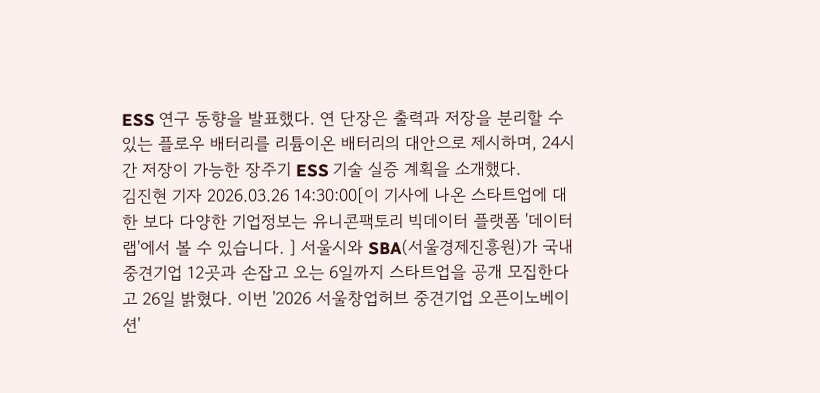ESS 연구 동향을 발표했다. 연 단장은 출력과 저장을 분리할 수 있는 플로우 배터리를 리튬이온 배터리의 대안으로 제시하며, 24시간 저장이 가능한 장주기 ESS 기술 실증 계획을 소개했다.
김진현 기자 2026.03.26 14:30:00[이 기사에 나온 스타트업에 대한 보다 다양한 기업정보는 유니콘팩토리 빅데이터 플랫폼 '데이터랩'에서 볼 수 있습니다. ] 서울시와 SBA(서울경제진흥원)가 국내 중견기업 12곳과 손잡고 오는 6일까지 스타트업을 공개 모집한다고 26일 밝혔다. 이번 '2026 서울창업허브 중견기업 오픈이노베이션'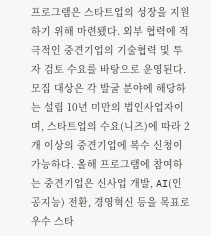프로그램은 스타트업의 성장을 지원하기 위해 마련됐다. 외부 협력에 적극적인 중견기업의 기술협력 및 투자 검토 수요를 바탕으로 운영된다. 모집 대상은 각 발굴 분야에 해당하는 설립 10년 미만의 법인사업자이며, 스타트업의 수요(니즈)에 따라 2개 이상의 중견기업에 복수 신청이 가능하다. 올해 프로그램에 참여하는 중견기업은 신사업 개발, AI(인공지능) 전환, 경영혁신 등을 목표로 우수 스타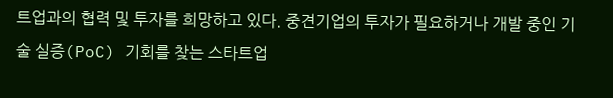트업과의 협력 및 투자를 희망하고 있다. 중견기업의 투자가 필요하거나 개발 중인 기술 실증(PoC) 기회를 찾는 스타트업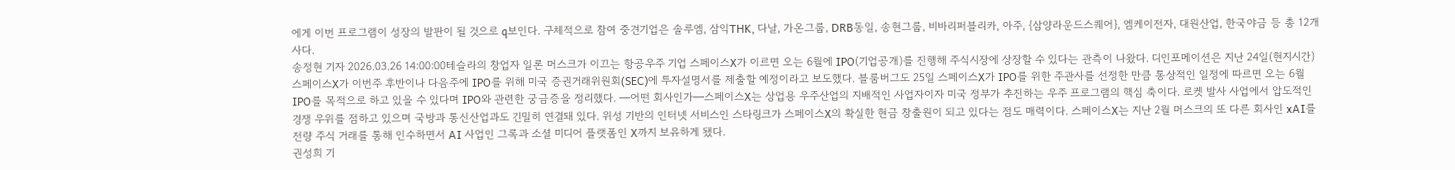에게 이번 프로그램이 성장의 발판이 될 것으로 q보인다. 구체적으로 참여 중견기업은 솔루엠, 삼익THK, 다날, 가온그룹, DRB동일, 송현그룹, 비바리퍼블리카, 아주, {삼양라운드스퀘어}, 엠케이전자, 대원산업, 한국야금 등 총 12개사다.
송정현 기자 2026.03.26 14:00:00테슬라의 창업자 일론 머스크가 이끄는 항공우주 기업 스페이스X가 이르면 오는 6월에 IPO(기업공개)를 진행해 주식시장에 상장할 수 있다는 관측이 나왔다. 디인포메이션은 지난 24일(현지시간) 스페이스X가 이번주 후반이나 다음주에 IPO를 위해 미국 증권거래위원회(SEC)에 투자설명서를 제출할 예정이라고 보도했다. 블룸버그도 25일 스페이스X가 IPO를 위한 주관사를 선정한 만큼 통상적인 일정에 따르면 오는 6월 IPO를 목적으로 하고 있을 수 있다며 IPO와 관련한 궁금증을 정리했다. ━어떤 회사인가━스페이스X는 상업용 우주산업의 지배적인 사업자이자 미국 정부가 추진하는 우주 프로그램의 핵심 축이다. 로켓 발사 사업에서 압도적인 경쟁 우위를 점하고 있으며 국방과 통신산업과도 긴밀히 연결돼 있다. 위성 기반의 인터넷 서비스인 스타링크가 스페이스X의 확실한 현금 창출원이 되고 있다는 점도 매력이다. 스페이스X는 지난 2월 머스크의 또 다른 회사인 xAI를 전량 주식 거래를 통해 인수하면서 AI 사업인 그록과 소셜 미디어 플랫폼인 X까지 보유하게 됐다.
권성희 기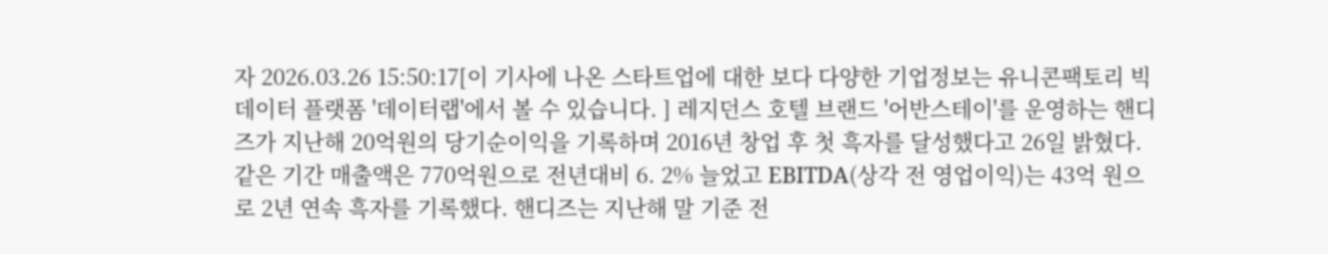자 2026.03.26 15:50:17[이 기사에 나온 스타트업에 대한 보다 다양한 기업정보는 유니콘팩토리 빅데이터 플랫폼 '데이터랩'에서 볼 수 있습니다. ] 레지던스 호텔 브랜드 '어반스테이'를 운영하는 핸디즈가 지난해 20억원의 당기순이익을 기록하며 2016년 창업 후 첫 흑자를 달성했다고 26일 밝혔다. 같은 기간 매출액은 770억원으로 전년대비 6. 2% 늘었고 EBITDA(상각 전 영업이익)는 43억 원으로 2년 연속 흑자를 기록했다. 핸디즈는 지난해 말 기준 전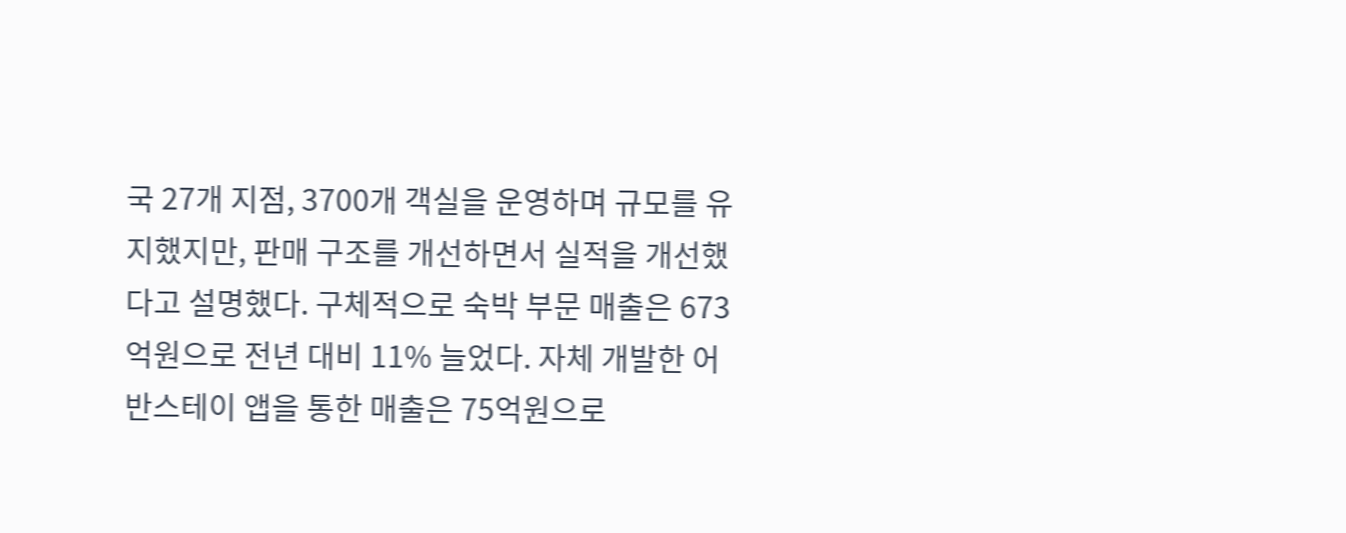국 27개 지점, 3700개 객실을 운영하며 규모를 유지했지만, 판매 구조를 개선하면서 실적을 개선했다고 설명했다. 구체적으로 숙박 부문 매출은 673억원으로 전년 대비 11% 늘었다. 자체 개발한 어반스테이 앱을 통한 매출은 75억원으로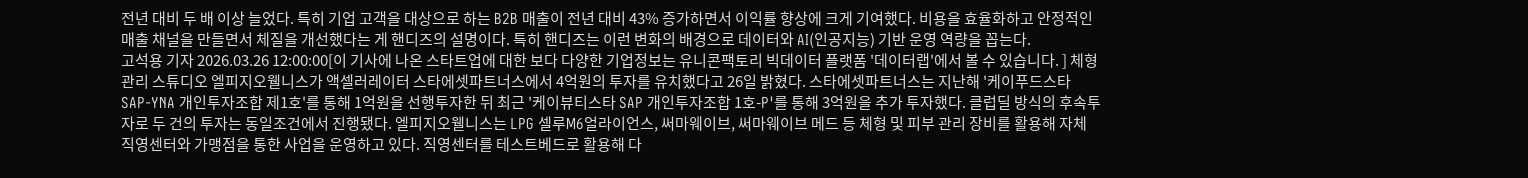전년 대비 두 배 이상 늘었다. 특히 기업 고객을 대상으로 하는 B2B 매출이 전년 대비 43% 증가하면서 이익률 향상에 크게 기여했다. 비용을 효율화하고 안정적인 매출 채널을 만들면서 체질을 개선했다는 게 핸디즈의 설명이다. 특히 핸디즈는 이런 변화의 배경으로 데이터와 AI(인공지능) 기반 운영 역량을 꼽는다.
고석용 기자 2026.03.26 12:00:00[이 기사에 나온 스타트업에 대한 보다 다양한 기업정보는 유니콘팩토리 빅데이터 플랫폼 '데이터랩'에서 볼 수 있습니다. ] 체형관리 스튜디오 엘피지오웰니스가 액셀러레이터 스타에셋파트너스에서 4억원의 투자를 유치했다고 26일 밝혔다. 스타에셋파트너스는 지난해 '케이푸드스타 SAP-YNA 개인투자조합 제1호'를 통해 1억원을 선행투자한 뒤 최근 '케이뷰티스타 SAP 개인투자조합 1호-P'를 통해 3억원을 추가 투자했다. 클럽딜 방식의 후속투자로 두 건의 투자는 동일조건에서 진행됐다. 엘피지오웰니스는 LPG 셀루M6얼라이언스, 써마웨이브, 써마웨이브 메드 등 체형 및 피부 관리 장비를 활용해 자체 직영센터와 가맹점을 통한 사업을 운영하고 있다. 직영센터를 테스트베드로 활용해 다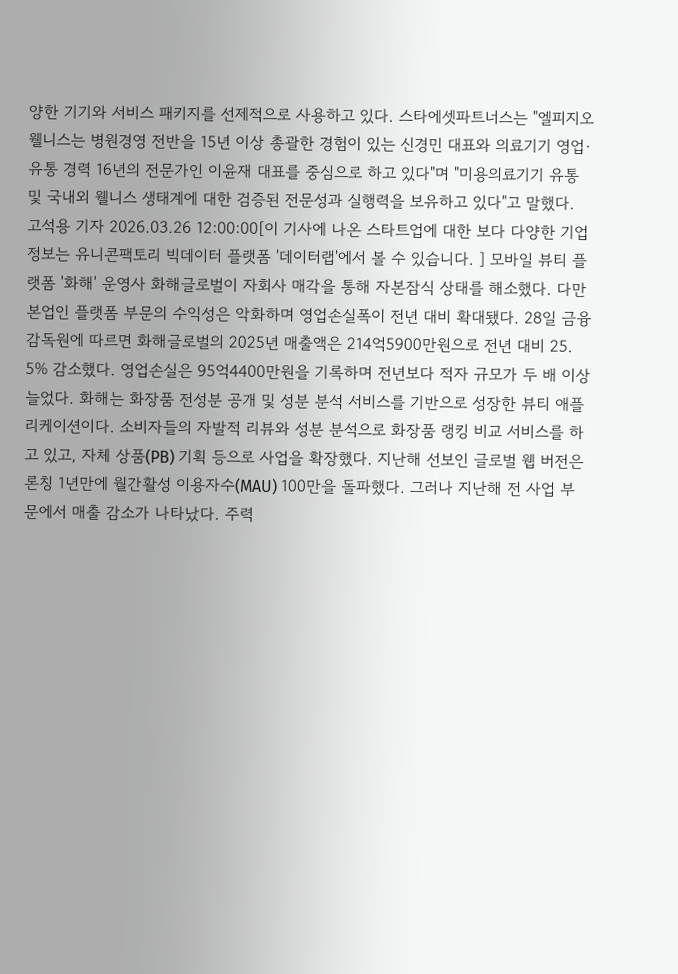양한 기기와 서비스 패키지를 선제적으로 사용하고 있다. 스타에셋파트너스는 "엘피지오웰니스는 병원경영 전반을 15년 이상 총괄한 경험이 있는 신경민 대표와 의료기기 영업·유통 경력 16년의 전문가인 이윤재 대표를 중심으로 하고 있다"며 "미용의료기기 유통 및 국내외 웰니스 생태계에 대한 검증된 전문성과 실행력을 보유하고 있다"고 말했다.
고석용 기자 2026.03.26 12:00:00[이 기사에 나온 스타트업에 대한 보다 다양한 기업정보는 유니콘팩토리 빅데이터 플랫폼 '데이터랩'에서 볼 수 있습니다. ] 모바일 뷰티 플랫폼 '화해' 운영사 화해글로벌이 자회사 매각을 통해 자본잠식 상태를 해소했다. 다만 본업인 플랫폼 부문의 수익성은 악화하며 영업손실폭이 전년 대비 확대됐다. 28일 금융감독원에 따르면 화해글로벌의 2025년 매출액은 214억5900만원으로 전년 대비 25. 5% 감소했다. 영업손실은 95억4400만원을 기록하며 전년보다 적자 규모가 두 배 이상 늘었다. 화해는 화장품 전성분 공개 및 성분 분석 서비스를 기반으로 성장한 뷰티 애플리케이션이다. 소비자들의 자발적 리뷰와 성분 분석으로 화장품 랭킹 비교 서비스를 하고 있고, 자체 상품(PB) 기획 등으로 사업을 확장했다. 지난해 선보인 글로벌 웹 버전은 론칭 1년만에 월간활성 이용자수(MAU) 100만을 돌파했다. 그러나 지난해 전 사업 부문에서 매출 감소가 나타났다. 주력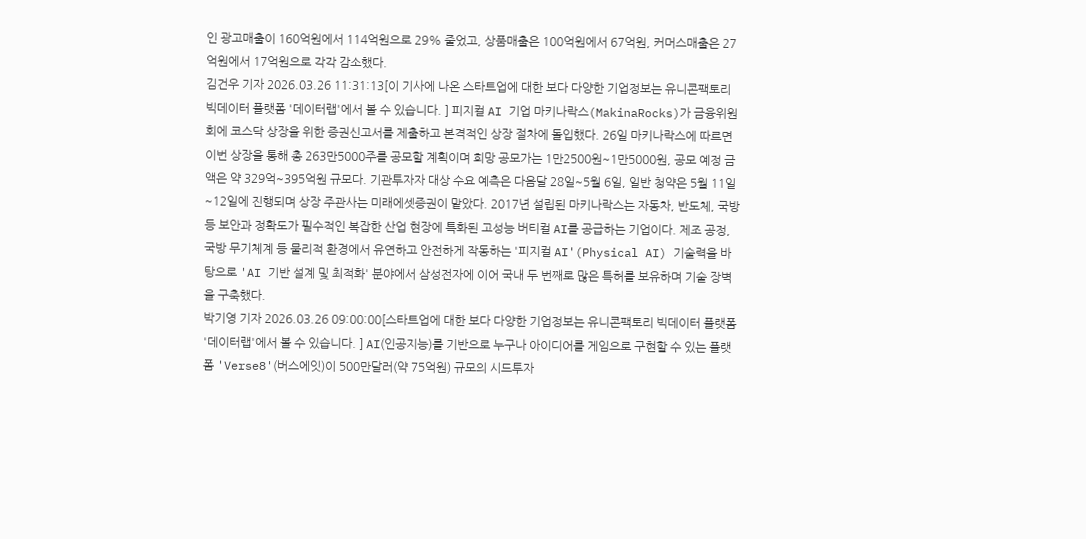인 광고매출이 160억원에서 114억원으로 29% 줄었고, 상품매출은 100억원에서 67억원, 커머스매출은 27억원에서 17억원으로 각각 감소했다.
김건우 기자 2026.03.26 11:31:13[이 기사에 나온 스타트업에 대한 보다 다양한 기업정보는 유니콘팩토리 빅데이터 플랫폼 '데이터랩'에서 볼 수 있습니다. ] 피지컬 AI 기업 마키나락스(MakinaRocks)가 금융위원회에 코스닥 상장을 위한 증권신고서를 제출하고 본격적인 상장 절차에 돌입했다. 26일 마키나락스에 따르면 이번 상장을 통해 총 263만5000주를 공모할 계획이며 희망 공모가는 1만2500원~1만5000원, 공모 예정 금액은 약 329억~395억원 규모다. 기관투자자 대상 수요 예측은 다음달 28일~5월 6일, 일반 청약은 5월 11일~12일에 진행되며 상장 주관사는 미래에셋증권이 맡았다. 2017년 설립된 마키나락스는 자동차, 반도체, 국방 등 보안과 정확도가 필수적인 복잡한 산업 현장에 특화된 고성능 버티컬 AI를 공급하는 기업이다. 제조 공정, 국방 무기체계 등 물리적 환경에서 유연하고 안전하게 작동하는 '피지컬 AI'(Physical AI) 기술력을 바탕으로 'AI 기반 설계 및 최적화' 분야에서 삼성전자에 이어 국내 두 번째로 많은 특허를 보유하며 기술 장벽을 구축했다.
박기영 기자 2026.03.26 09:00:00[스타트업에 대한 보다 다양한 기업정보는 유니콘팩토리 빅데이터 플랫폼 '데이터랩'에서 볼 수 있습니다. ] AI(인공지능)를 기반으로 누구나 아이디어를 게임으로 구현할 수 있는 플랫폼 'Verse8'(버스에잇)이 500만달러(약 75억원) 규모의 시드투자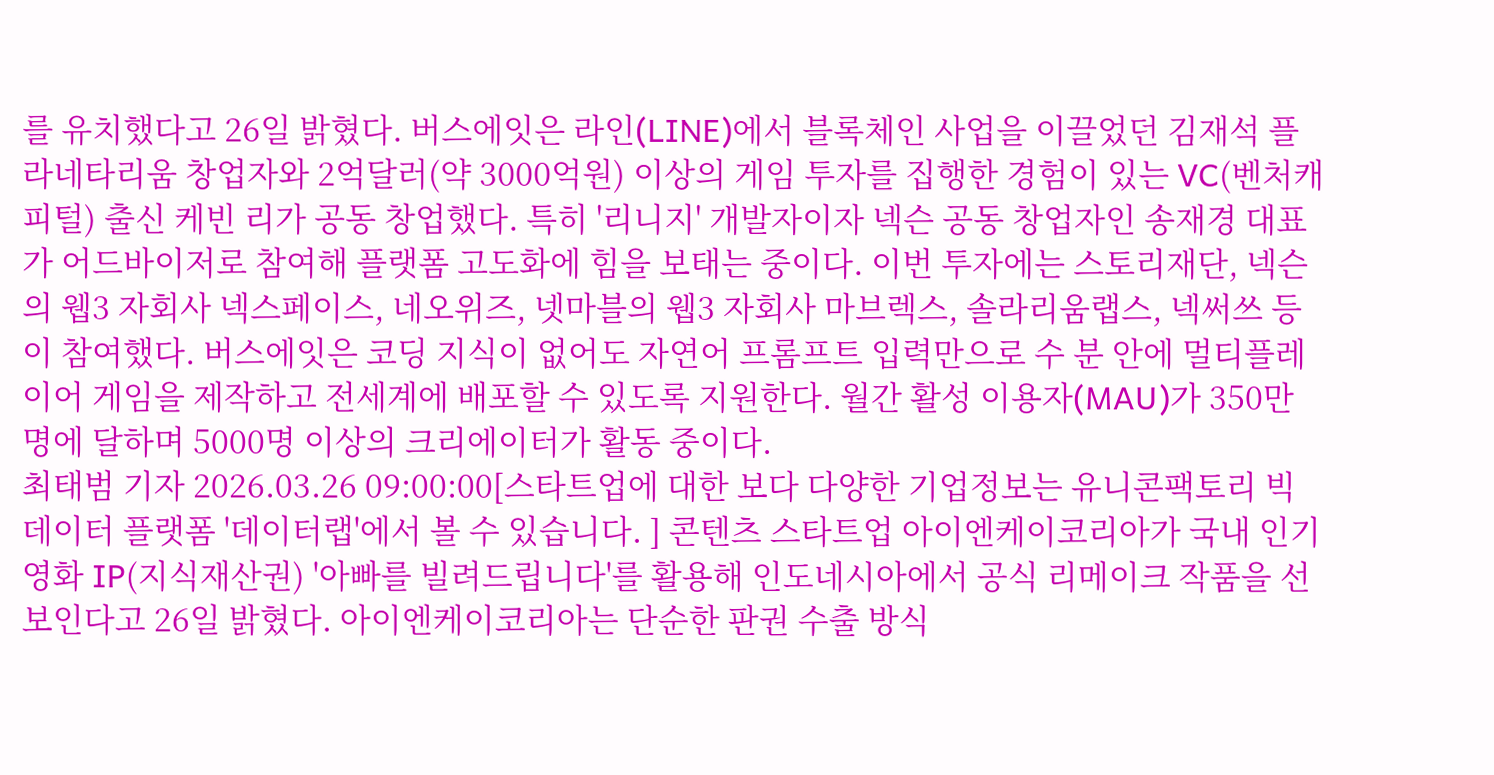를 유치했다고 26일 밝혔다. 버스에잇은 라인(LINE)에서 블록체인 사업을 이끌었던 김재석 플라네타리움 창업자와 2억달러(약 3000억원) 이상의 게임 투자를 집행한 경험이 있는 VC(벤처캐피털) 출신 케빈 리가 공동 창업했다. 특히 '리니지' 개발자이자 넥슨 공동 창업자인 송재경 대표가 어드바이저로 참여해 플랫폼 고도화에 힘을 보태는 중이다. 이번 투자에는 스토리재단, 넥슨의 웹3 자회사 넥스페이스, 네오위즈, 넷마블의 웹3 자회사 마브렉스, 솔라리움랩스, 넥써쓰 등이 참여했다. 버스에잇은 코딩 지식이 없어도 자연어 프롬프트 입력만으로 수 분 안에 멀티플레이어 게임을 제작하고 전세계에 배포할 수 있도록 지원한다. 월간 활성 이용자(MAU)가 350만명에 달하며 5000명 이상의 크리에이터가 활동 중이다.
최태범 기자 2026.03.26 09:00:00[스타트업에 대한 보다 다양한 기업정보는 유니콘팩토리 빅데이터 플랫폼 '데이터랩'에서 볼 수 있습니다. ] 콘텐츠 스타트업 아이엔케이코리아가 국내 인기 영화 IP(지식재산권) '아빠를 빌려드립니다'를 활용해 인도네시아에서 공식 리메이크 작품을 선보인다고 26일 밝혔다. 아이엔케이코리아는 단순한 판권 수출 방식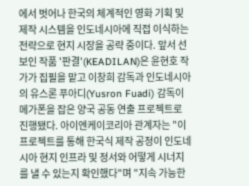에서 벗어나 한국의 체계적인 영화 기획 및 제작 시스템을 인도네시아에 직접 이식하는 전략으로 현지 시장을 공략 중이다. 앞서 선보인 작품 '판결'(KEADILAN)은 윤현호 작가가 집필을 맡고 이창희 감독과 인도네시아의 유스론 푸아디(Yusron Fuadi) 감독이 메가폰을 잡은 양국 공동 연출 프로젝트로 진행됐다. 아이엔케이코리아 관계자는 "이 프로젝트를 통해 한국식 제작 공정이 인도네시아 현지 인프라 및 정서와 어떻게 시너지를 낼 수 있는지 확인했다"며 "지속 가능한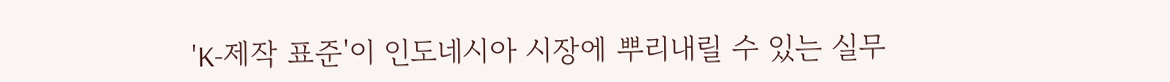'K-제작 표준'이 인도네시아 시장에 뿌리내릴 수 있는 실무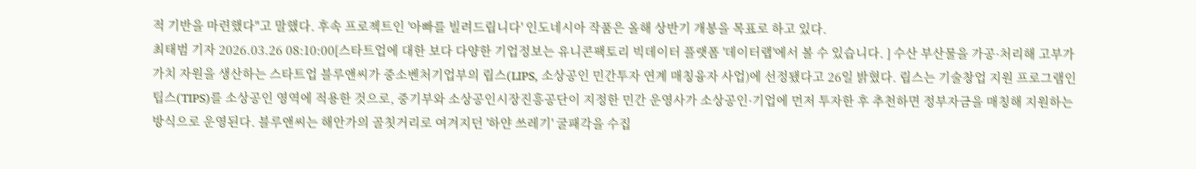적 기반을 마련했다"고 말했다. 후속 프로젝트인 '아빠를 빌려드립니다' 인도네시아 작품은 올해 상반기 개봉을 목표로 하고 있다.
최태범 기자 2026.03.26 08:10:00[스타트업에 대한 보다 다양한 기업정보는 유니콘팩토리 빅데이터 플랫폼 '데이터랩'에서 볼 수 있습니다. ] 수산 부산물을 가공·처리해 고부가가치 자원을 생산하는 스타트업 블루앤씨가 중소벤처기업부의 립스(LIPS, 소상공인 민간투자 연계 매칭융자 사업)에 선정됐다고 26일 밝혔다. 립스는 기술창업 지원 프로그램인 팁스(TIPS)를 소상공인 영역에 적용한 것으로, 중기부와 소상공인시장진흥공단이 지정한 민간 운영사가 소상공인·기업에 먼저 투자한 후 추천하면 정부자금을 매칭해 지원하는 방식으로 운영된다. 블루앤씨는 해안가의 골칫거리로 여겨지던 '하얀 쓰레기' 굴패각을 수집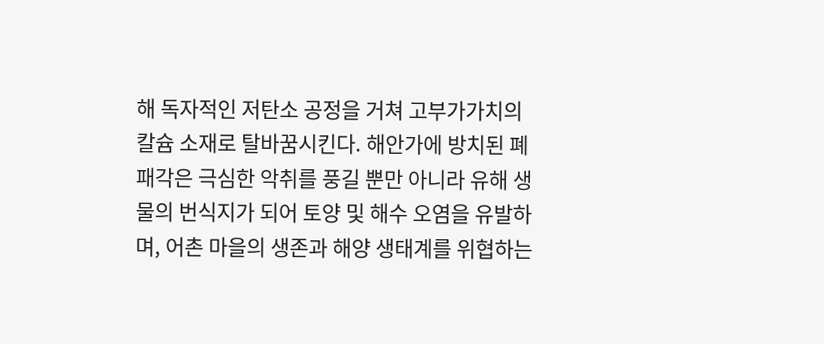해 독자적인 저탄소 공정을 거쳐 고부가가치의 칼슘 소재로 탈바꿈시킨다. 해안가에 방치된 폐패각은 극심한 악취를 풍길 뿐만 아니라 유해 생물의 번식지가 되어 토양 및 해수 오염을 유발하며, 어촌 마을의 생존과 해양 생태계를 위협하는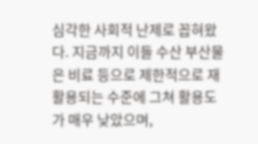심각한 사회적 난제로 꼽혀왔다. 지금까지 이들 수산 부산물은 비료 등으로 제한적으로 재활용되는 수준에 그쳐 활용도가 매우 낮았으며,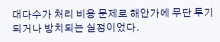대다수가 처리 비용 문제로 해안가에 무단 투기되거나 방치되는 실정이었다.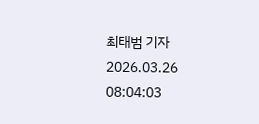최태범 기자 2026.03.26 08:04:03